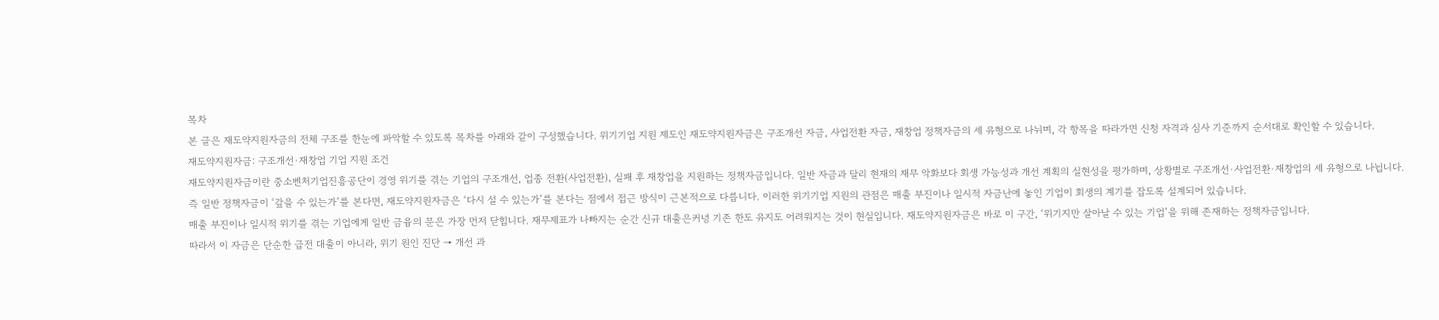목차
본 글은 재도약지원자금의 전체 구조를 한눈에 파악할 수 있도록 목차를 아래와 같이 구성했습니다. 위기기업 지원 제도인 재도약지원자금은 구조개선 자금, 사업전환 자금, 재창업 정책자금의 세 유형으로 나뉘며, 각 항목을 따라가면 신청 자격과 심사 기준까지 순서대로 확인할 수 있습니다.
재도약지원자금: 구조개선·재창업 기업 지원 조건
재도약지원자금이란 중소벤처기업진흥공단이 경영 위기를 겪는 기업의 구조개선, 업종 전환(사업전환), 실패 후 재창업을 지원하는 정책자금입니다. 일반 자금과 달리 현재의 재무 악화보다 회생 가능성과 개선 계획의 실현성을 평가하며, 상황별로 구조개선·사업전환·재창업의 세 유형으로 나뉩니다.
즉 일반 정책자금이 ‘갚을 수 있는가’를 본다면, 재도약지원자금은 ‘다시 설 수 있는가’를 본다는 점에서 접근 방식이 근본적으로 다릅니다. 이러한 위기기업 지원의 관점은 매출 부진이나 일시적 자금난에 놓인 기업이 회생의 계기를 잡도록 설계되어 있습니다.
매출 부진이나 일시적 위기를 겪는 기업에게 일반 금융의 문은 가장 먼저 닫힙니다. 재무제표가 나빠지는 순간 신규 대출은커녕 기존 한도 유지도 어려워지는 것이 현실입니다. 재도약지원자금은 바로 이 구간, ‘위기지만 살아날 수 있는 기업’을 위해 존재하는 정책자금입니다.
따라서 이 자금은 단순한 급전 대출이 아니라, 위기 원인 진단 → 개선 과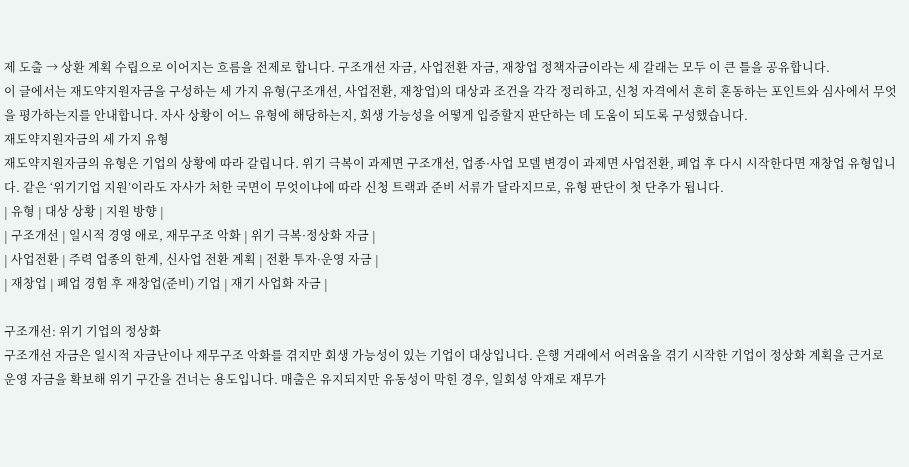제 도출 → 상환 계획 수립으로 이어지는 흐름을 전제로 합니다. 구조개선 자금, 사업전환 자금, 재창업 정책자금이라는 세 갈래는 모두 이 큰 틀을 공유합니다.
이 글에서는 재도약지원자금을 구성하는 세 가지 유형(구조개선, 사업전환, 재창업)의 대상과 조건을 각각 정리하고, 신청 자격에서 흔히 혼동하는 포인트와 심사에서 무엇을 평가하는지를 안내합니다. 자사 상황이 어느 유형에 해당하는지, 회생 가능성을 어떻게 입증할지 판단하는 데 도움이 되도록 구성했습니다.
재도약지원자금의 세 가지 유형
재도약지원자금의 유형은 기업의 상황에 따라 갈립니다. 위기 극복이 과제면 구조개선, 업종·사업 모델 변경이 과제면 사업전환, 폐업 후 다시 시작한다면 재창업 유형입니다. 같은 ‘위기기업 지원’이라도 자사가 처한 국면이 무엇이냐에 따라 신청 트랙과 준비 서류가 달라지므로, 유형 판단이 첫 단추가 됩니다.
| 유형 | 대상 상황 | 지원 방향 |
| 구조개선 | 일시적 경영 애로, 재무구조 악화 | 위기 극복·정상화 자금 |
| 사업전환 | 주력 업종의 한계, 신사업 전환 계획 | 전환 투자·운영 자금 |
| 재창업 | 폐업 경험 후 재창업(준비) 기업 | 재기 사업화 자금 |

구조개선: 위기 기업의 정상화
구조개선 자금은 일시적 자금난이나 재무구조 악화를 겪지만 회생 가능성이 있는 기업이 대상입니다. 은행 거래에서 어려움을 겪기 시작한 기업이 정상화 계획을 근거로 운영 자금을 확보해 위기 구간을 건너는 용도입니다. 매출은 유지되지만 유동성이 막힌 경우, 일회성 악재로 재무가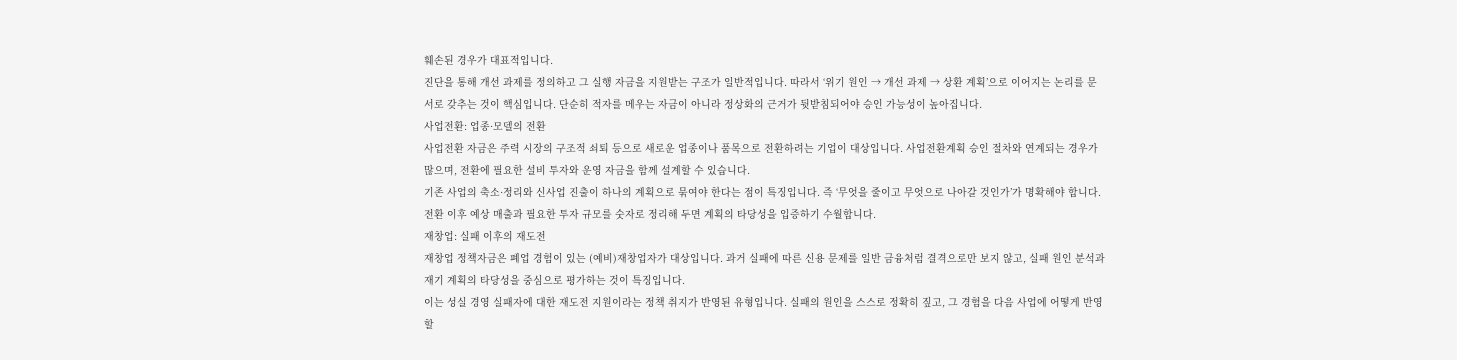훼손된 경우가 대표적입니다.
진단을 통해 개선 과제를 정의하고 그 실행 자금을 지원받는 구조가 일반적입니다. 따라서 ‘위기 원인 → 개선 과제 → 상환 계획’으로 이어지는 논리를 문서로 갖추는 것이 핵심입니다. 단순히 적자를 메우는 자금이 아니라 정상화의 근거가 뒷받침되어야 승인 가능성이 높아집니다.
사업전환: 업종·모델의 전환
사업전환 자금은 주력 시장의 구조적 쇠퇴 등으로 새로운 업종이나 품목으로 전환하려는 기업이 대상입니다. 사업전환계획 승인 절차와 연계되는 경우가 많으며, 전환에 필요한 설비 투자와 운영 자금을 함께 설계할 수 있습니다.
기존 사업의 축소·정리와 신사업 진출이 하나의 계획으로 묶여야 한다는 점이 특징입니다. 즉 ‘무엇을 줄이고 무엇으로 나아갈 것인가’가 명확해야 합니다. 전환 이후 예상 매출과 필요한 투자 규모를 숫자로 정리해 두면 계획의 타당성을 입증하기 수월합니다.
재창업: 실패 이후의 재도전
재창업 정책자금은 폐업 경험이 있는 (예비)재창업자가 대상입니다. 과거 실패에 따른 신용 문제를 일반 금융처럼 결격으로만 보지 않고, 실패 원인 분석과 재기 계획의 타당성을 중심으로 평가하는 것이 특징입니다.
이는 성실 경영 실패자에 대한 재도전 지원이라는 정책 취지가 반영된 유형입니다. 실패의 원인을 스스로 정확히 짚고, 그 경험을 다음 사업에 어떻게 반영할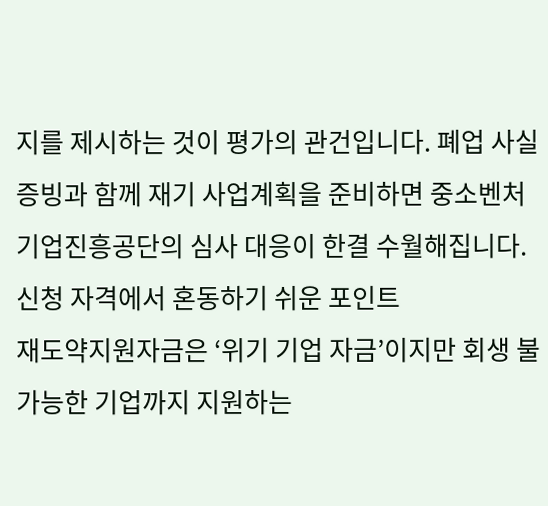지를 제시하는 것이 평가의 관건입니다. 폐업 사실 증빙과 함께 재기 사업계획을 준비하면 중소벤처기업진흥공단의 심사 대응이 한결 수월해집니다.
신청 자격에서 혼동하기 쉬운 포인트
재도약지원자금은 ‘위기 기업 자금’이지만 회생 불가능한 기업까지 지원하는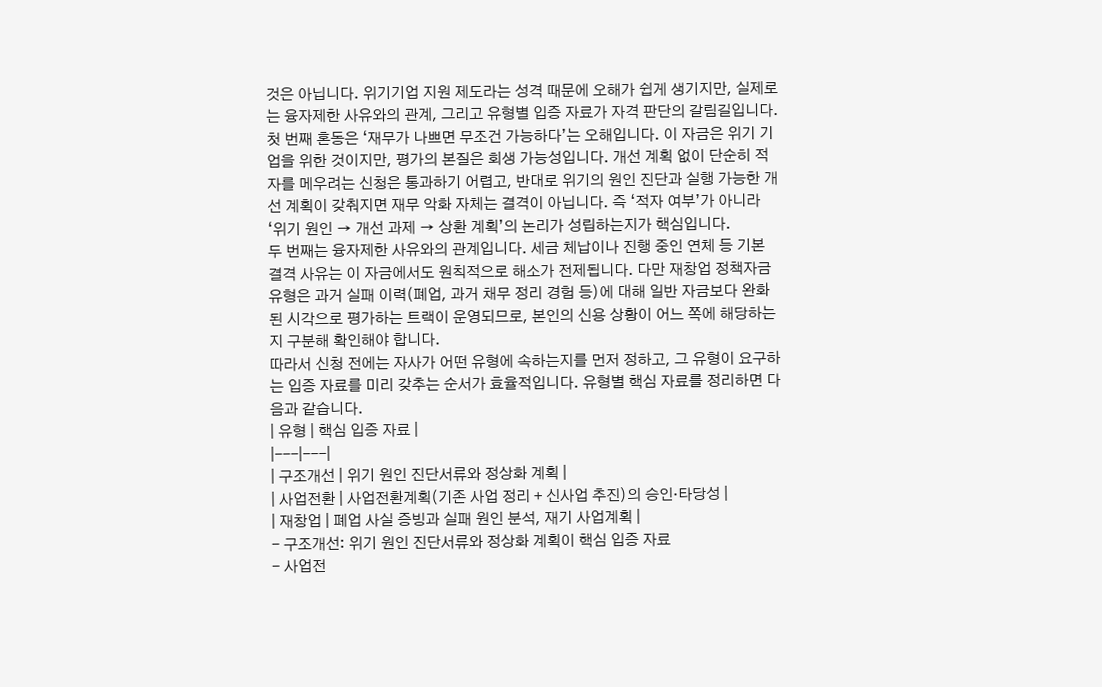것은 아닙니다. 위기기업 지원 제도라는 성격 때문에 오해가 쉽게 생기지만, 실제로는 융자제한 사유와의 관계, 그리고 유형별 입증 자료가 자격 판단의 갈림길입니다.
첫 번째 혼동은 ‘재무가 나쁘면 무조건 가능하다’는 오해입니다. 이 자금은 위기 기업을 위한 것이지만, 평가의 본질은 회생 가능성입니다. 개선 계획 없이 단순히 적자를 메우려는 신청은 통과하기 어렵고, 반대로 위기의 원인 진단과 실행 가능한 개선 계획이 갖춰지면 재무 악화 자체는 결격이 아닙니다. 즉 ‘적자 여부’가 아니라 ‘위기 원인 → 개선 과제 → 상환 계획’의 논리가 성립하는지가 핵심입니다.
두 번째는 융자제한 사유와의 관계입니다. 세금 체납이나 진행 중인 연체 등 기본 결격 사유는 이 자금에서도 원칙적으로 해소가 전제됩니다. 다만 재창업 정책자금 유형은 과거 실패 이력(폐업, 과거 채무 정리 경험 등)에 대해 일반 자금보다 완화된 시각으로 평가하는 트랙이 운영되므로, 본인의 신용 상황이 어느 쪽에 해당하는지 구분해 확인해야 합니다.
따라서 신청 전에는 자사가 어떤 유형에 속하는지를 먼저 정하고, 그 유형이 요구하는 입증 자료를 미리 갖추는 순서가 효율적입니다. 유형별 핵심 자료를 정리하면 다음과 같습니다.
| 유형 | 핵심 입증 자료 |
|---|---|
| 구조개선 | 위기 원인 진단서류와 정상화 계획 |
| 사업전환 | 사업전환계획(기존 사업 정리 + 신사업 추진)의 승인·타당성 |
| 재창업 | 폐업 사실 증빙과 실패 원인 분석, 재기 사업계획 |
- 구조개선: 위기 원인 진단서류와 정상화 계획이 핵심 입증 자료
- 사업전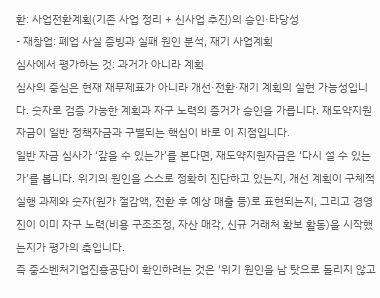환: 사업전환계획(기존 사업 정리 + 신사업 추진)의 승인·타당성
- 재창업: 폐업 사실 증빙과 실패 원인 분석, 재기 사업계획
심사에서 평가하는 것: 과거가 아니라 계획
심사의 중심은 현재 재무제표가 아니라 개선·전환·재기 계획의 실현 가능성입니다. 숫자로 검증 가능한 계획과 자구 노력의 증거가 승인을 가릅니다. 재도약지원자금이 일반 정책자금과 구별되는 핵심이 바로 이 지점입니다.
일반 자금 심사가 ‘갚을 수 있는가’를 본다면, 재도약지원자금은 ‘다시 설 수 있는가’를 봅니다. 위기의 원인을 스스로 정확히 진단하고 있는지, 개선 계획이 구체적 실행 과제와 숫자(원가 절감액, 전환 후 예상 매출 등)로 표현되는지, 그리고 경영진이 이미 자구 노력(비용 구조조정, 자산 매각, 신규 거래처 확보 활동)을 시작했는지가 평가의 축입니다.
즉 중소벤처기업진흥공단이 확인하려는 것은 ‘위기 원인을 남 탓으로 돌리지 않고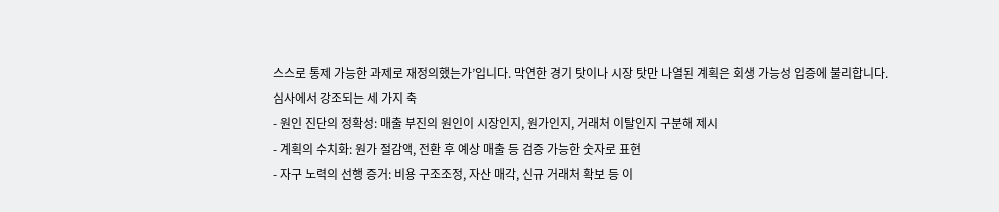스스로 통제 가능한 과제로 재정의했는가’입니다. 막연한 경기 탓이나 시장 탓만 나열된 계획은 회생 가능성 입증에 불리합니다.
심사에서 강조되는 세 가지 축
- 원인 진단의 정확성: 매출 부진의 원인이 시장인지, 원가인지, 거래처 이탈인지 구분해 제시
- 계획의 수치화: 원가 절감액, 전환 후 예상 매출 등 검증 가능한 숫자로 표현
- 자구 노력의 선행 증거: 비용 구조조정, 자산 매각, 신규 거래처 확보 등 이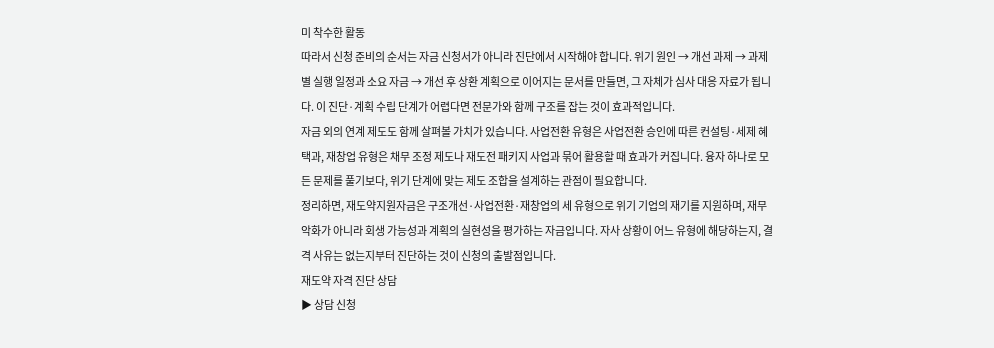미 착수한 활동
따라서 신청 준비의 순서는 자금 신청서가 아니라 진단에서 시작해야 합니다. 위기 원인 → 개선 과제 → 과제별 실행 일정과 소요 자금 → 개선 후 상환 계획으로 이어지는 문서를 만들면, 그 자체가 심사 대응 자료가 됩니다. 이 진단·계획 수립 단계가 어렵다면 전문가와 함께 구조를 잡는 것이 효과적입니다.
자금 외의 연계 제도도 함께 살펴볼 가치가 있습니다. 사업전환 유형은 사업전환 승인에 따른 컨설팅·세제 혜택과, 재창업 유형은 채무 조정 제도나 재도전 패키지 사업과 묶어 활용할 때 효과가 커집니다. 융자 하나로 모든 문제를 풀기보다, 위기 단계에 맞는 제도 조합을 설계하는 관점이 필요합니다.
정리하면, 재도약지원자금은 구조개선·사업전환·재창업의 세 유형으로 위기 기업의 재기를 지원하며, 재무 악화가 아니라 회생 가능성과 계획의 실현성을 평가하는 자금입니다. 자사 상황이 어느 유형에 해당하는지, 결격 사유는 없는지부터 진단하는 것이 신청의 출발점입니다.
재도약 자격 진단 상담
▶ 상담 신청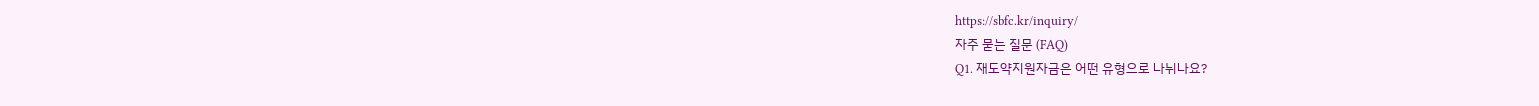https://sbfc.kr/inquiry/
자주 묻는 질문 (FAQ)
Q1. 재도약지원자금은 어떤 유형으로 나뉘나요?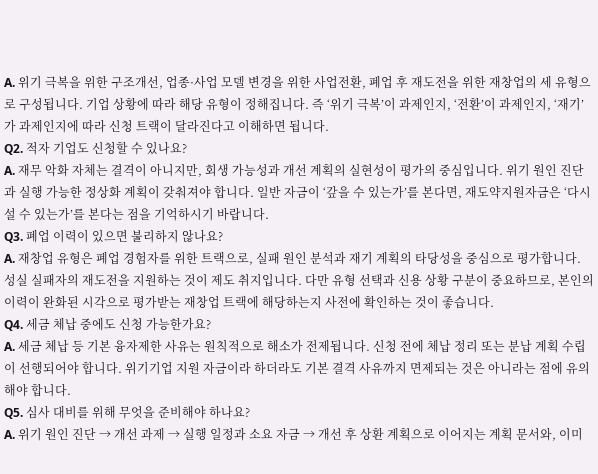A. 위기 극복을 위한 구조개선, 업종·사업 모델 변경을 위한 사업전환, 폐업 후 재도전을 위한 재창업의 세 유형으로 구성됩니다. 기업 상황에 따라 해당 유형이 정해집니다. 즉 ‘위기 극복’이 과제인지, ‘전환’이 과제인지, ‘재기’가 과제인지에 따라 신청 트랙이 달라진다고 이해하면 됩니다.
Q2. 적자 기업도 신청할 수 있나요?
A. 재무 악화 자체는 결격이 아니지만, 회생 가능성과 개선 계획의 실현성이 평가의 중심입니다. 위기 원인 진단과 실행 가능한 정상화 계획이 갖춰져야 합니다. 일반 자금이 ‘갚을 수 있는가’를 본다면, 재도약지원자금은 ‘다시 설 수 있는가’를 본다는 점을 기억하시기 바랍니다.
Q3. 폐업 이력이 있으면 불리하지 않나요?
A. 재창업 유형은 폐업 경험자를 위한 트랙으로, 실패 원인 분석과 재기 계획의 타당성을 중심으로 평가합니다. 성실 실패자의 재도전을 지원하는 것이 제도 취지입니다. 다만 유형 선택과 신용 상황 구분이 중요하므로, 본인의 이력이 완화된 시각으로 평가받는 재창업 트랙에 해당하는지 사전에 확인하는 것이 좋습니다.
Q4. 세금 체납 중에도 신청 가능한가요?
A. 세금 체납 등 기본 융자제한 사유는 원칙적으로 해소가 전제됩니다. 신청 전에 체납 정리 또는 분납 계획 수립이 선행되어야 합니다. 위기기업 지원 자금이라 하더라도 기본 결격 사유까지 면제되는 것은 아니라는 점에 유의해야 합니다.
Q5. 심사 대비를 위해 무엇을 준비해야 하나요?
A. 위기 원인 진단 → 개선 과제 → 실행 일정과 소요 자금 → 개선 후 상환 계획으로 이어지는 계획 문서와, 이미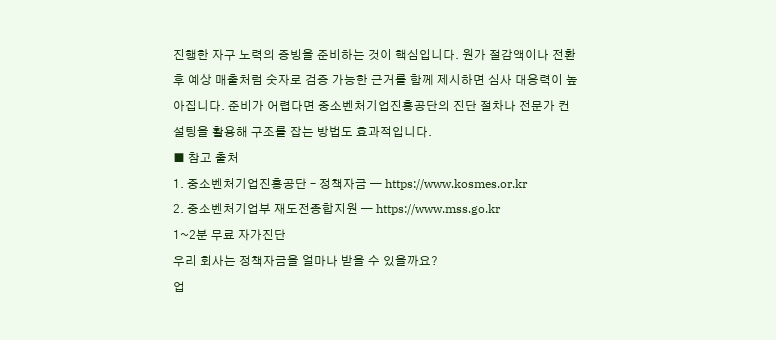진행한 자구 노력의 증빙을 준비하는 것이 핵심입니다. 원가 절감액이나 전환 후 예상 매출처럼 숫자로 검증 가능한 근거를 함께 제시하면 심사 대응력이 높아집니다. 준비가 어렵다면 중소벤처기업진흥공단의 진단 절차나 전문가 컨설팅을 활용해 구조를 잡는 방법도 효과적입니다.
■ 참고 출처
1. 중소벤처기업진흥공단 – 정책자금 — https://www.kosmes.or.kr
2. 중소벤처기업부 재도전종합지원 — https://www.mss.go.kr
1~2분 무료 자가진단
우리 회사는 정책자금을 얼마나 받을 수 있을까요?
업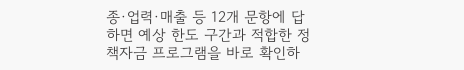종·업력·매출 등 12개 문항에 답하면 예상 한도 구간과 적합한 정책자금 프로그램을 바로 확인하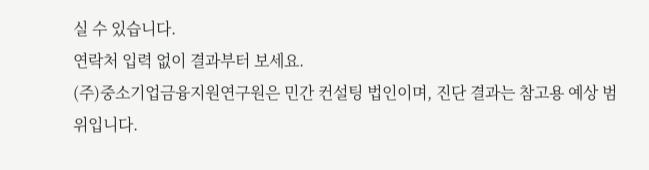실 수 있습니다.
연락처 입력 없이 결과부터 보세요.
(주)중소기업금융지원연구원은 민간 컨설팅 법인이며, 진단 결과는 참고용 예상 범위입니다.